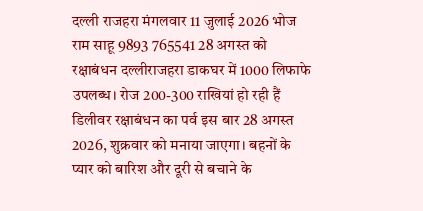दल्ली राजहरा मंगलवार 11 जुलाई 2026 भोज राम साहू 9893 765541 28 अगस्त को रक्षाबंधन दल्लीराजहरा डाकघर में 1000 लिफाफे उपलब्ध। रोज 200-300 राखियां हो रही हैं डिलीवर रक्षाबंधन का पर्व इस बार 28 अगस्त 2026, शुक्रवार को मनाया जाएगा। बहनों के प्यार को बारिश और दूरी से बचाने के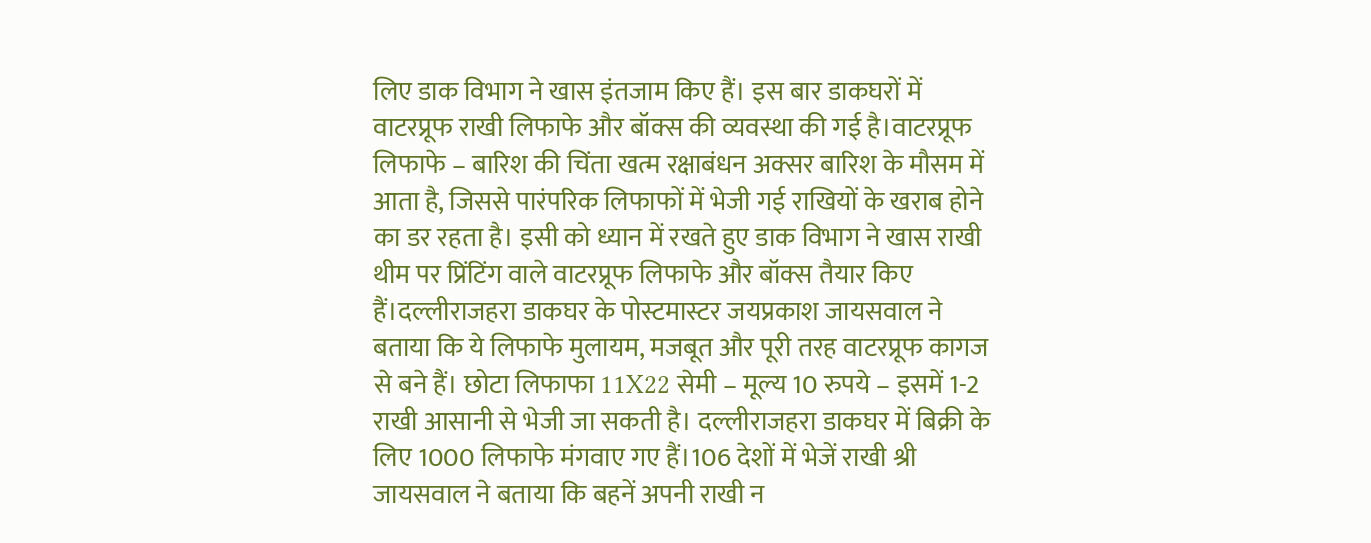लिए डाक विभाग ने खास इंतजाम किए हैं। इस बार डाकघरों में वाटरप्रूफ राखी लिफाफे और बॉक्स की व्यवस्था की गई है।वाटरप्रूफ लिफाफे – बारिश की चिंता खत्म रक्षाबंधन अक्सर बारिश के मौसम में आता है, जिससे पारंपरिक लिफाफों में भेजी गई राखियों के खराब होने का डर रहता है। इसी को ध्यान में रखते हुए डाक विभाग ने खास राखी थीम पर प्रिंटिंग वाले वाटरप्रूफ लिफाफे और बॉक्स तैयार किए हैं।दल्लीराजहरा डाकघर के पोस्टमास्टर जयप्रकाश जायसवाल ने बताया कि ये लिफाफे मुलायम, मजबूत और पूरी तरह वाटरप्रूफ कागज से बने हैं। छोटा लिफाफा 11X22 सेमी – मूल्य 10 रुपये – इसमें 1-2 राखी आसानी से भेजी जा सकती है। दल्लीराजहरा डाकघर में बिक्री के लिए 1000 लिफाफे मंगवाए गए हैं।106 देशों में भेजें राखी श्री जायसवाल ने बताया कि बहनें अपनी राखी न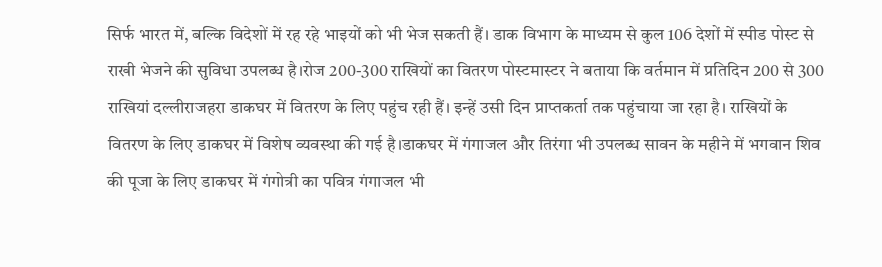सिर्फ भारत में, बल्कि विदेशों में रह रहे भाइयों को भी भेज सकती हैं। डाक विभाग के माध्यम से कुल 106 देशों में स्पीड पोस्ट से राखी भेजने की सुविधा उपलब्ध है।रोज 200-300 राखियों का वितरण पोस्टमास्टर ने बताया कि वर्तमान में प्रतिदिन 200 से 300 राखियां दल्लीराजहरा डाकघर में वितरण के लिए पहुंच रही हैं। इन्हें उसी दिन प्राप्तकर्ता तक पहुंचाया जा रहा है। राखियों के वितरण के लिए डाकघर में विशेष व्यवस्था की गई है।डाकघर में गंगाजल और तिरंगा भी उपलब्ध सावन के महीने में भगवान शिव की पूजा के लिए डाकघर में गंगोत्री का पवित्र गंगाजल भी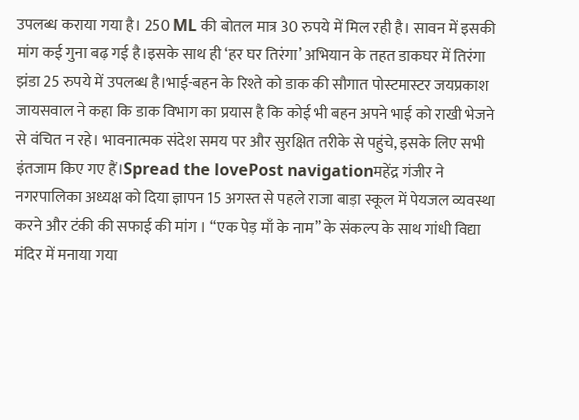उपलब्ध कराया गया है। 250 ML की बोतल मात्र 30 रुपये में मिल रही है। सावन में इसकी मांग कई गुना बढ़ गई है।इसके साथ ही ‘हर घर तिरंगा’ अभियान के तहत डाकघर में तिरंगा झंडा 25 रुपये में उपलब्ध है।भाई-बहन के रिश्ते को डाक की सौगात पोस्टमास्टर जयप्रकाश जायसवाल ने कहा कि डाक विभाग का प्रयास है कि कोई भी बहन अपने भाई को राखी भेजने से वंचित न रहे। भावनात्मक संदेश समय पर और सुरक्षित तरीके से पहुंचे, इसके लिए सभी इंतजाम किए गए हैं।Spread the lovePost navigationमहेंद्र गंजीर ने नगरपालिका अध्यक्ष को दिया ज्ञापन 15 अगस्त से पहले राजा बाड़ा स्कूल में पेयजल व्यवस्था करने और टंकी की सफाई की मांग । “एक पेड़ माँ के नाम” के संकल्प के साथ गांधी विद्या मंदिर में मनाया गया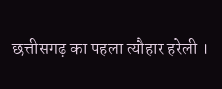छत्तीसगढ़ का पहला त्यौहार हरेली ।